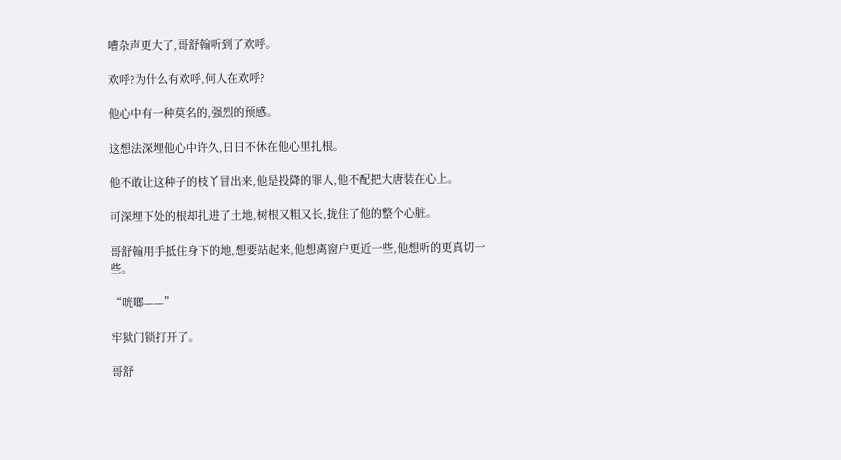嘈杂声更大了,哥舒翰听到了欢呼。

欢呼?为什么有欢呼,何人在欢呼?

他心中有一种莫名的,强烈的预感。

这想法深埋他心中许久,日日不休在他心里扎根。

他不敢让这种子的枝丫冒出来,他是投降的罪人,他不配把大唐装在心上。

可深埋下处的根却扎进了土地,树根又粗又长,拢住了他的整个心脏。

哥舒翰用手抵住身下的地,想要站起来,他想离窗户更近一些,他想听的更真切一些。

“咣啷——”

牢狱门锁打开了。

哥舒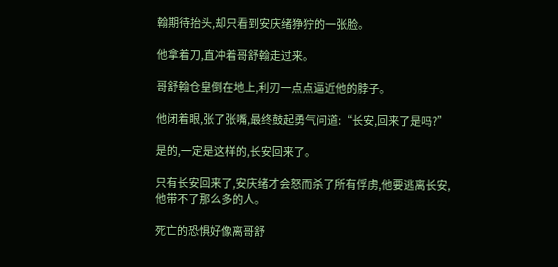翰期待抬头,却只看到安庆绪狰狞的一张脸。

他拿着刀,直冲着哥舒翰走过来。

哥舒翰仓皇倒在地上,利刃一点点逼近他的脖子。

他闭着眼,张了张嘴,最终鼓起勇气问道:“长安,回来了是吗?”

是的,一定是这样的,长安回来了。

只有长安回来了,安庆绪才会怒而杀了所有俘虏,他要逃离长安,他带不了那么多的人。

死亡的恐惧好像离哥舒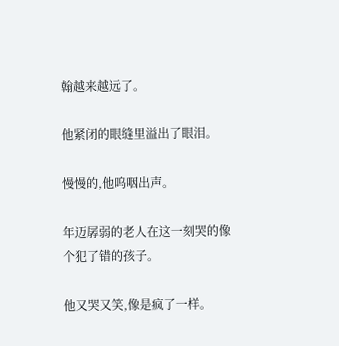翰越来越远了。

他紧闭的眼缝里溢出了眼泪。

慢慢的,他呜咽出声。

年迈孱弱的老人在这一刻哭的像个犯了错的孩子。

他又哭又笑,像是疯了一样。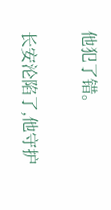他犯了错。

长安沦陷了,他守护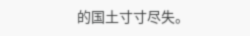的国土寸寸尽失。